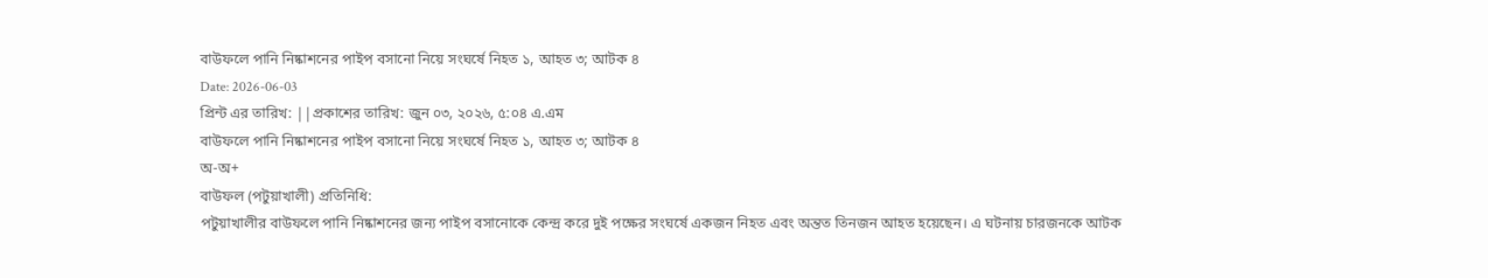বাউফলে পানি নিষ্কাশনের পাইপ বসানো নিয়ে সংঘর্ষে নিহত ১, আহত ৩; আটক ৪
Date: 2026-06-03
প্রিন্ট এর তারিখ: ||প্রকাশের তারিখ: জুন ০৩, ২০২৬, ৫:০৪ এ.এম
বাউফলে পানি নিষ্কাশনের পাইপ বসানো নিয়ে সংঘর্ষে নিহত ১, আহত ৩; আটক ৪
অ-অ+
বাউফল (পটুয়াখালী) প্রতিনিধি:
পটুয়াখালীর বাউফলে পানি নিষ্কাশনের জন্য পাইপ বসানোকে কেন্দ্র করে দুই পক্ষের সংঘর্ষে একজন নিহত এবং অন্তত তিনজন আহত হয়েছেন। এ ঘটনায় চারজনকে আটক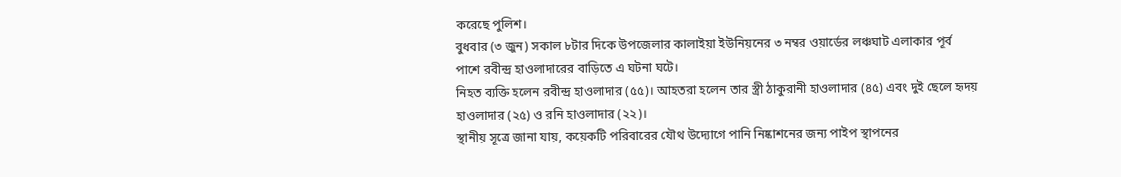করেছে পুলিশ।
বুধবার (৩ জুন) সকাল ৮টার দিকে উপজেলার কালাইয়া ইউনিয়নের ৩ নম্বর ওয়ার্ডের লঞ্চঘাট এলাকার পূর্ব পাশে রবীন্দ্র হাওলাদারের বাড়িতে এ ঘটনা ঘটে।
নিহত ব্যক্তি হলেন রবীন্দ্র হাওলাদার (৫৫)। আহতরা হলেন তার স্ত্রী ঠাকুরানী হাওলাদার (৪৫) এবং দুই ছেলে হৃদয় হাওলাদার (২৫) ও রনি হাওলাদার (২২)।
স্থানীয় সূত্রে জানা যায়, কয়েকটি পরিবারের যৌথ উদ্যোগে পানি নিষ্কাশনের জন্য পাইপ স্থাপনের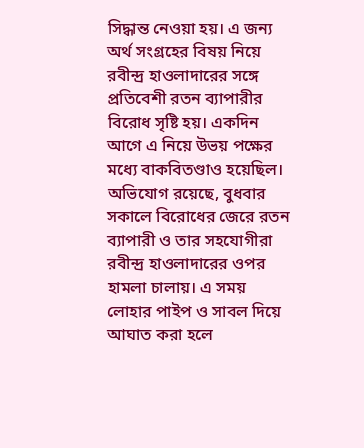সিদ্ধান্ত নেওয়া হয়। এ জন্য অর্থ সংগ্রহের বিষয় নিয়ে রবীন্দ্র হাওলাদারের সঙ্গে প্রতিবেশী রতন ব্যাপারীর বিরোধ সৃষ্টি হয়। একদিন আগে এ নিয়ে উভয় পক্ষের মধ্যে বাকবিতণ্ডাও হয়েছিল।
অভিযোগ রয়েছে, বুধবার সকালে বিরোধের জেরে রতন ব্যাপারী ও তার সহযোগীরা রবীন্দ্র হাওলাদারের ওপর হামলা চালায়। এ সময় লোহার পাইপ ও সাবল দিয়ে আঘাত করা হলে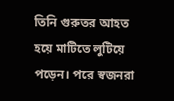তিনি গুরুতর আহত হয়ে মাটিতে লুটিয়ে পড়েন। পরে স্বজনরা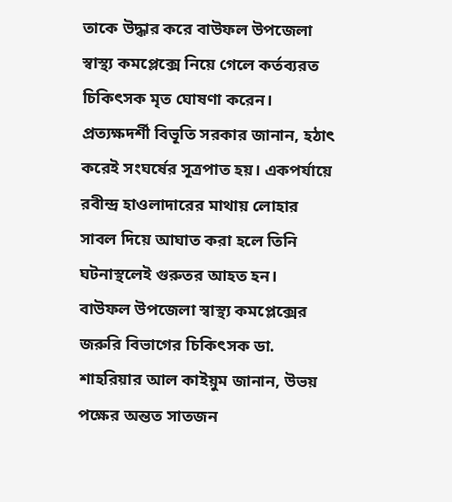তাকে উদ্ধার করে বাউফল উপজেলা স্বাস্থ্য কমপ্লেক্সে নিয়ে গেলে কর্তব্যরত চিকিৎসক মৃত ঘোষণা করেন।
প্রত্যক্ষদর্শী বিভূতি সরকার জানান, হঠাৎ করেই সংঘর্ষের সূত্রপাত হয়। একপর্যায়ে রবীন্দ্র হাওলাদারের মাথায় লোহার সাবল দিয়ে আঘাত করা হলে তিনি ঘটনাস্থলেই গুরুতর আহত হন।
বাউফল উপজেলা স্বাস্থ্য কমপ্লেক্সের জরুরি বিভাগের চিকিৎসক ডা. শাহরিয়ার আল কাইয়ুম জানান, উভয় পক্ষের অন্তত সাতজন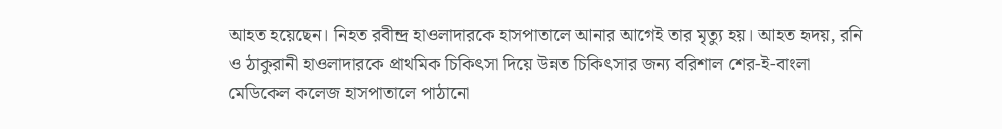আহত হয়েছেন। নিহত রবীন্দ্র হাওলাদারকে হাসপাতালে আনার আগেই তার মৃত্যু হয়। আহত হৃদয়, রনি ও ঠাকুরানী হাওলাদারকে প্রাথমিক চিকিৎসা দিয়ে উন্নত চিকিৎসার জন্য বরিশাল শের-ই-বাংলা মেডিকেল কলেজ হাসপাতালে পাঠানো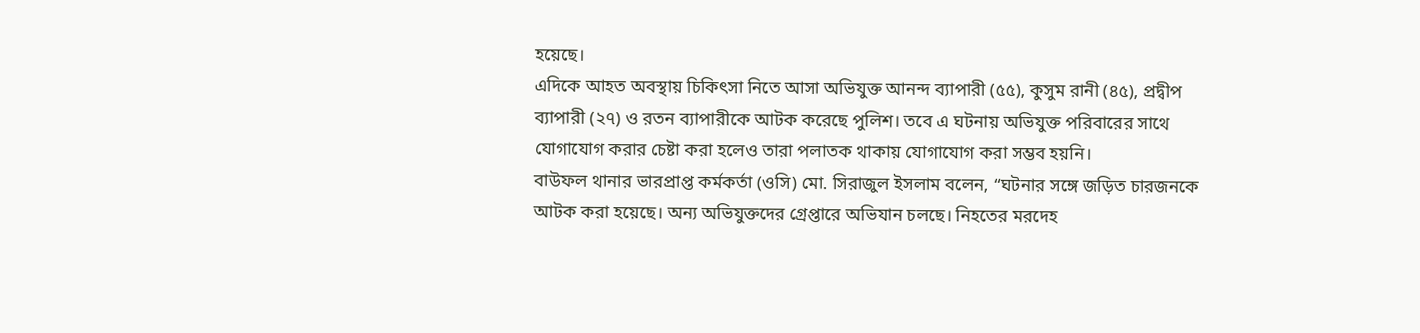হয়েছে।
এদিকে আহত অবস্থায় চিকিৎসা নিতে আসা অভিযুক্ত আনন্দ ব্যাপারী (৫৫), কুসুম রানী (৪৫), প্রদ্বীপ ব্যাপারী (২৭) ও রতন ব্যাপারীকে আটক করেছে পুলিশ। তবে এ ঘটনায় অভিযুক্ত পরিবারের সাথে যোগাযোগ করার চেষ্টা করা হলেও তারা পলাতক থাকায় যোগাযোগ করা সম্ভব হয়নি।
বাউফল থানার ভারপ্রাপ্ত কর্মকর্তা (ওসি) মো. সিরাজুল ইসলাম বলেন, “ঘটনার সঙ্গে জড়িত চারজনকে আটক করা হয়েছে। অন্য অভিযুক্তদের গ্রেপ্তারে অভিযান চলছে। নিহতের মরদেহ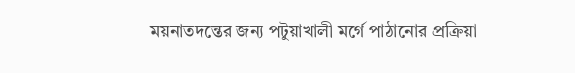ময়নাতদন্তের জন্য পটুয়াখালী মর্গে পাঠানোর প্রক্রিয়া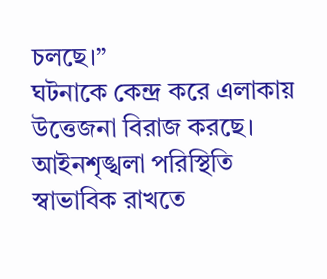চলছে।”
ঘটনাকে কেন্দ্র করে এলাকায় উত্তেজনা বিরাজ করছে। আইনশৃঙ্খলা পরিস্থিতি স্বাভাবিক রাখতে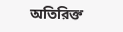অতিরিক্ত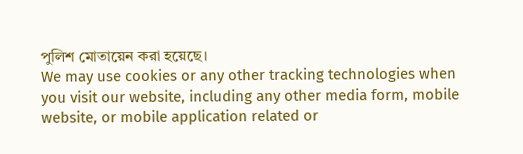পুলিশ মোতায়েন করা হয়েছে।
We may use cookies or any other tracking technologies when you visit our website, including any other media form, mobile website, or mobile application related or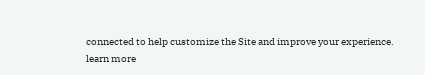connected to help customize the Site and improve your experience.
learn more